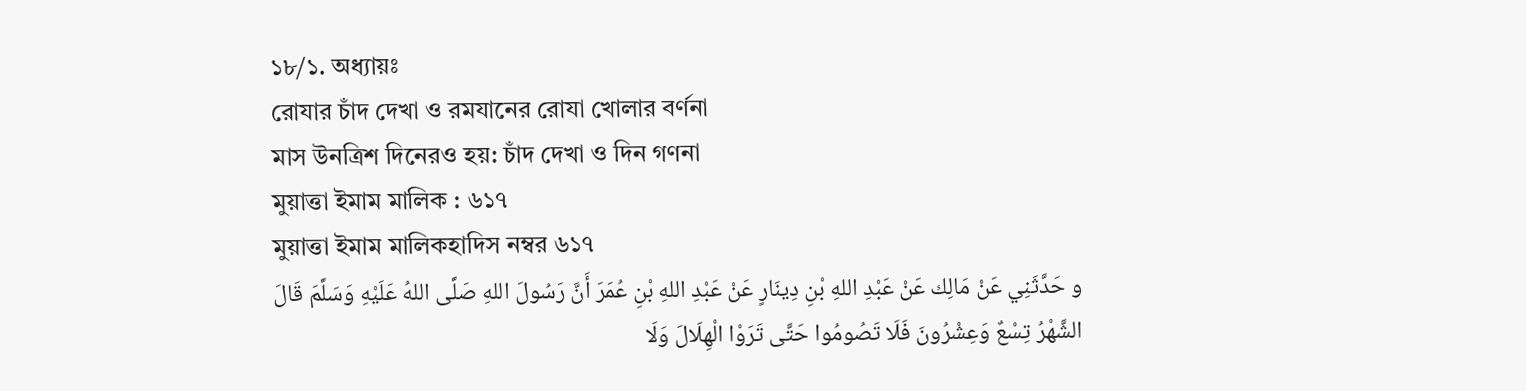১৮/১. অধ্যায়ঃ
রোযার চাঁদ দেখা ও রমযানের রোযা খোলার বর্ণনা
মাস উনত্রিশ দিনেরও হয়: চাঁদ দেখা ও দিন গণনা
মুয়াত্তা ইমাম মালিক : ৬১৭
মুয়াত্তা ইমাম মালিকহাদিস নম্বর ৬১৭
و حَدَّثَنِي عَنْ مَالِك عَنْ عَبْدِ اللهِ بْنِ دِينَارٍ عَنْ عَبْدِ اللهِ بْنِ عُمَرَ أَنَّ رَسُولَ اللهِ صَلَّى اللهُ عَلَيْهِ وَسَلَّمَ قَالَ الشَّهْرُ تِسْعٌ وَعِشْرُونَ فَلَا تَصُومُوا حَتَّى تَرَوْا الْهِلَالَ وَلَا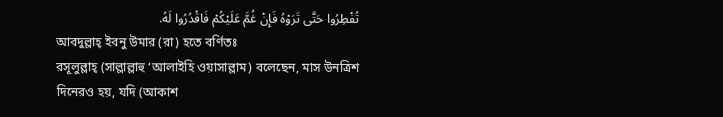تُفْطِرُوا حَتَّى تَرَوْهُ فَإِنْ غُمَّ عَلَيْكُمْ فَاقْدُرُوا لَهُ.
আবদুল্লাহ্ ইবনু উমার (রা) হতে বর্ণিতঃ
রসূলুল্লাহ্ (সাল্লাল্লাহু ‘আলাইহি ওয়াসাল্লাম) বলেছেন, মাস উনত্রিশ দিনেরও হয়, যদি (আকাশ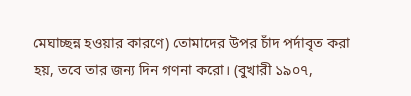মেঘাচ্ছন্ন হওয়ার কারণে) তোমাদের উপর চাঁদ পর্দাবৃত করা হয়, তবে তার জন্য দিন গণনা করো। (বুখারী ১৯০৭,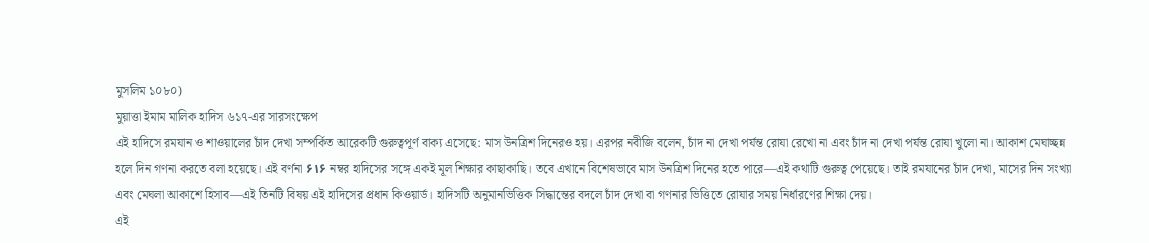মুসলিম ১০৮০)
মুয়াত্তা ইমাম মালিক হাদিস ৬১৭-এর সারসংক্ষেপ
এই হাদিসে রমযান ও শাওয়ালের চাঁদ দেখা সম্পর্কিত আরেকটি গুরুত্বপূর্ণ বাক্য এসেছে: মাস উনত্রিশ দিনেরও হয়। এরপর নবীজি বলেন, চাঁদ না দেখা পর্যন্ত রোযা রেখো না এবং চাঁদ না দেখা পর্যন্ত রোযা খুলো না। আকাশ মেঘাচ্ছন্ন হলে দিন গণনা করতে বলা হয়েছে। এই বর্ণনা ۶۱۶ নম্বর হাদিসের সঙ্গে একই মূল শিক্ষার কাছাকাছি। তবে এখানে বিশেষভাবে মাস উনত্রিশ দিনের হতে পারে—এই কথাটি গুরুত্ব পেয়েছে। তাই রমযানের চাঁদ দেখা, মাসের দিন সংখ্যা এবং মেঘলা আকাশে হিসাব—এই তিনটি বিষয় এই হাদিসের প্রধান কিওয়ার্ড। হাদিসটি অনুমানভিত্তিক সিদ্ধান্তের বদলে চাঁদ দেখা বা গণনার ভিত্তিতে রোযার সময় নির্ধারণের শিক্ষা দেয়।
এই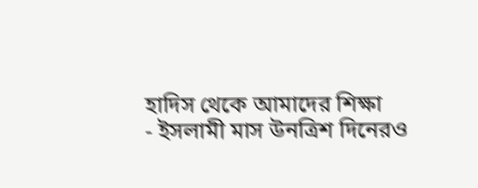হাদিস থেকে আমাদের শিক্ষা
- ইসলামী মাস উনত্রিশ দিনেরও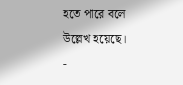হতে পারে বলে উল্লেখ হয়েছে।
-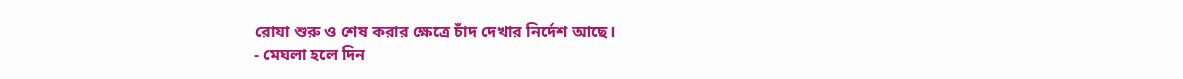রোযা শুরু ও শেষ করার ক্ষেত্রে চাঁদ দেখার নির্দেশ আছে।
- মেঘলা হলে দিন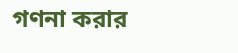গণনা করার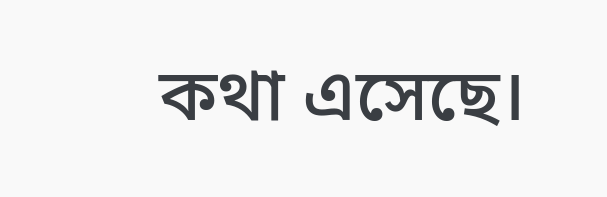কথা এসেছে।